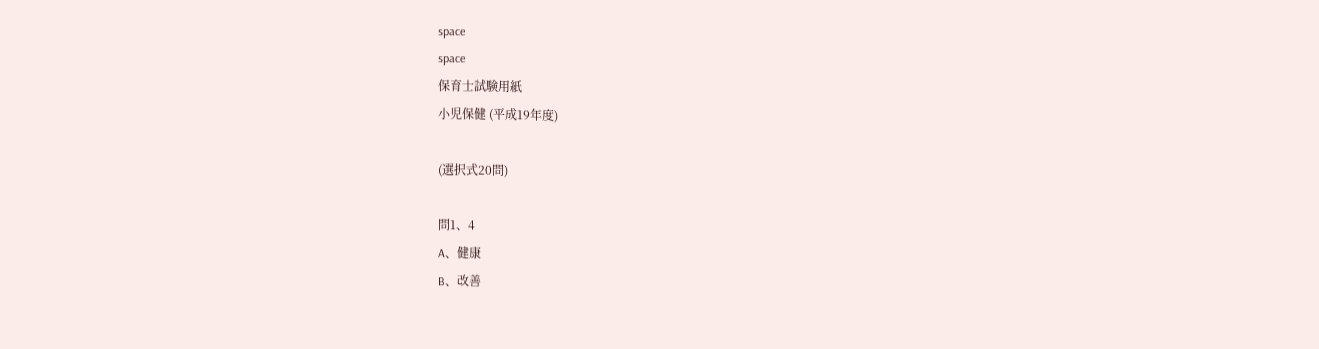space
space
保育士試験用紙
小児保健 (平成19年度)

(選択式20問)

問1、4
A、健康
B、改善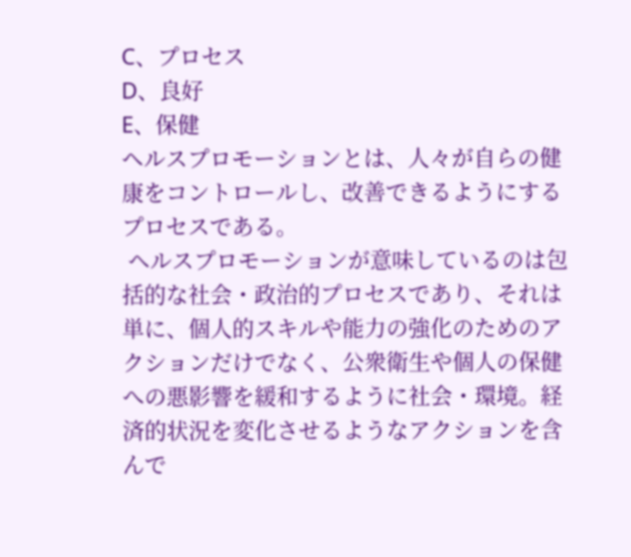C、プロセス
D、良好
E、保健
ヘルスプロモーションとは、人々が自らの健康をコントロールし、改善できるようにするプロセスである。
 ヘルスプロモーションが意味しているのは包括的な社会・政治的プロセスであり、それは単に、個人的スキルや能力の強化のためのアクションだけでなく、公衆衛生や個人の保健への悪影響を緩和するように社会・環境。経済的状況を変化させるようなアクションを含んで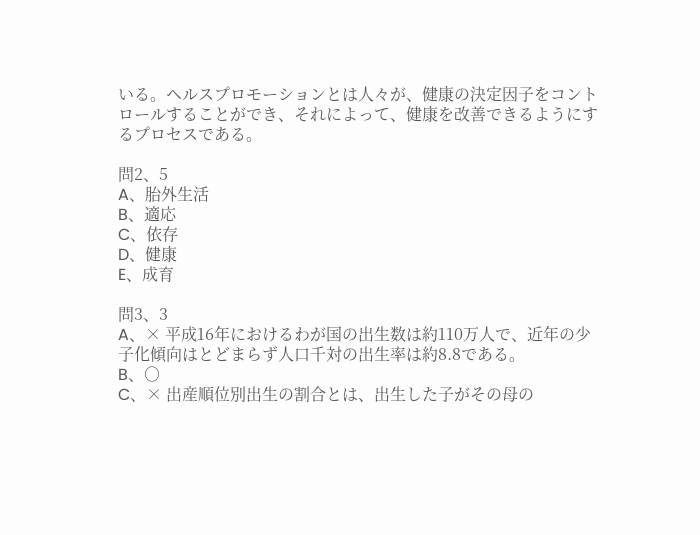いる。ヘルスプロモーションとは人々が、健康の決定因子をコントロールすることができ、それによって、健康を改善できるようにするプロセスである。

問2、5
A、胎外生活
B、適応
C、依存
D、健康
E、成育

問3、3
A、× 平成16年におけるわが国の出生数は約110万人で、近年の少子化傾向はとどまらず人口千対の出生率は約8.8である。
B、○
C、× 出産順位別出生の割合とは、出生した子がその母の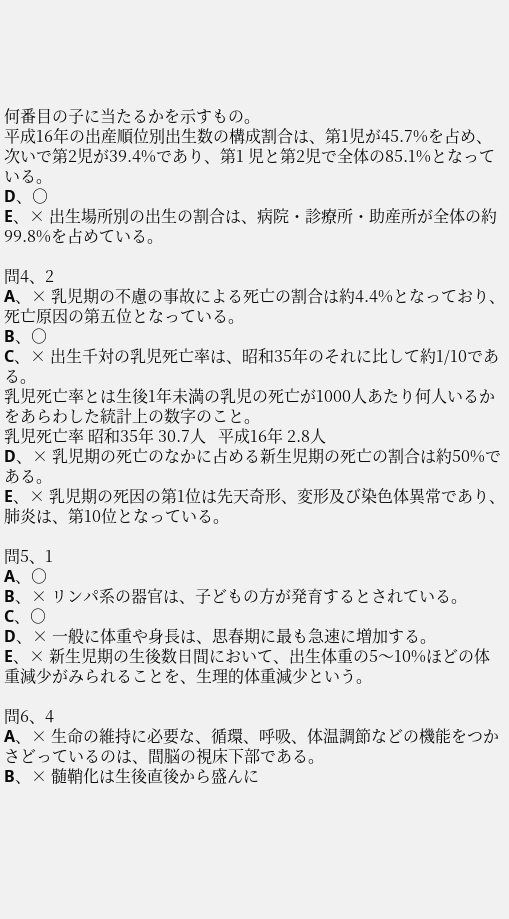何番目の子に当たるかを示すもの。
平成16年の出産順位別出生数の構成割合は、第1児が45.7%を占め、次いで第2児が39.4%であり、第1 児と第2児で全体の85.1%となっている。
D、○
E、× 出生場所別の出生の割合は、病院・診療所・助産所が全体の約99.8%を占めている。

問4、2
A、× 乳児期の不慮の事故による死亡の割合は約4.4%となっており、死亡原因の第五位となっている。
B、○
C、× 出生千対の乳児死亡率は、昭和35年のそれに比して約1/10である。
乳児死亡率とは生後1年未満の乳児の死亡が1000人あたり何人いるかをあらわした統計上の数字のこと。
乳児死亡率 昭和35年 30.7人   平成16年 2.8人
D、× 乳児期の死亡のなかに占める新生児期の死亡の割合は約50%である。
E、× 乳児期の死因の第1位は先天奇形、変形及び染色体異常であり、肺炎は、第10位となっている。

問5、1
A、○
B、× リンパ系の器官は、子どもの方が発育するとされている。
C、○
D、× 一般に体重や身長は、思春期に最も急速に増加する。
E、× 新生児期の生後数日間において、出生体重の5〜10%ほどの体重減少がみられることを、生理的体重減少という。

問6、4
A、× 生命の維持に必要な、循環、呼吸、体温調節などの機能をつかさどっているのは、間脳の視床下部である。
B、× 髄鞘化は生後直後から盛んに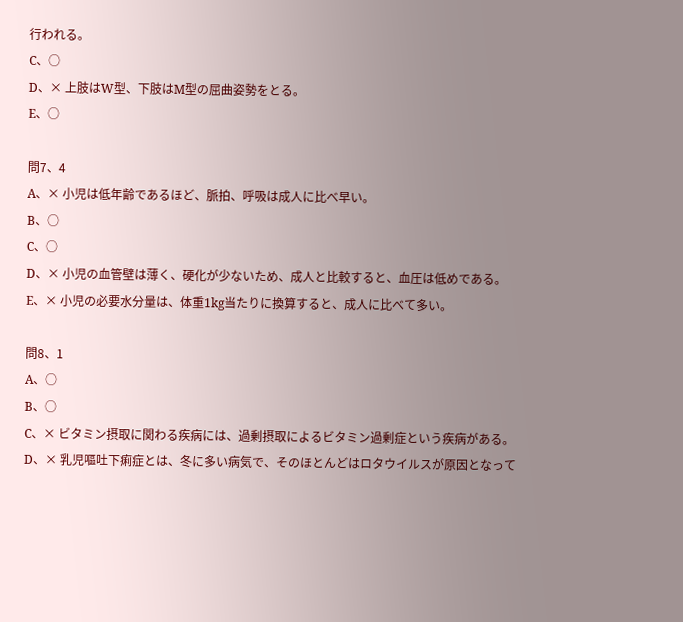行われる。
C、○
D、× 上肢はW型、下肢はM型の屈曲姿勢をとる。
E、○

問7、4
A、× 小児は低年齢であるほど、脈拍、呼吸は成人に比べ早い。
B、○
C、○
D、× 小児の血管壁は薄く、硬化が少ないため、成人と比較すると、血圧は低めである。
E、× 小児の必要水分量は、体重1kg当たりに換算すると、成人に比べて多い。

問8、1
A、○
B、○
C、× ビタミン摂取に関わる疾病には、過剰摂取によるビタミン過剰症という疾病がある。
D、× 乳児嘔吐下痢症とは、冬に多い病気で、そのほとんどはロタウイルスが原因となって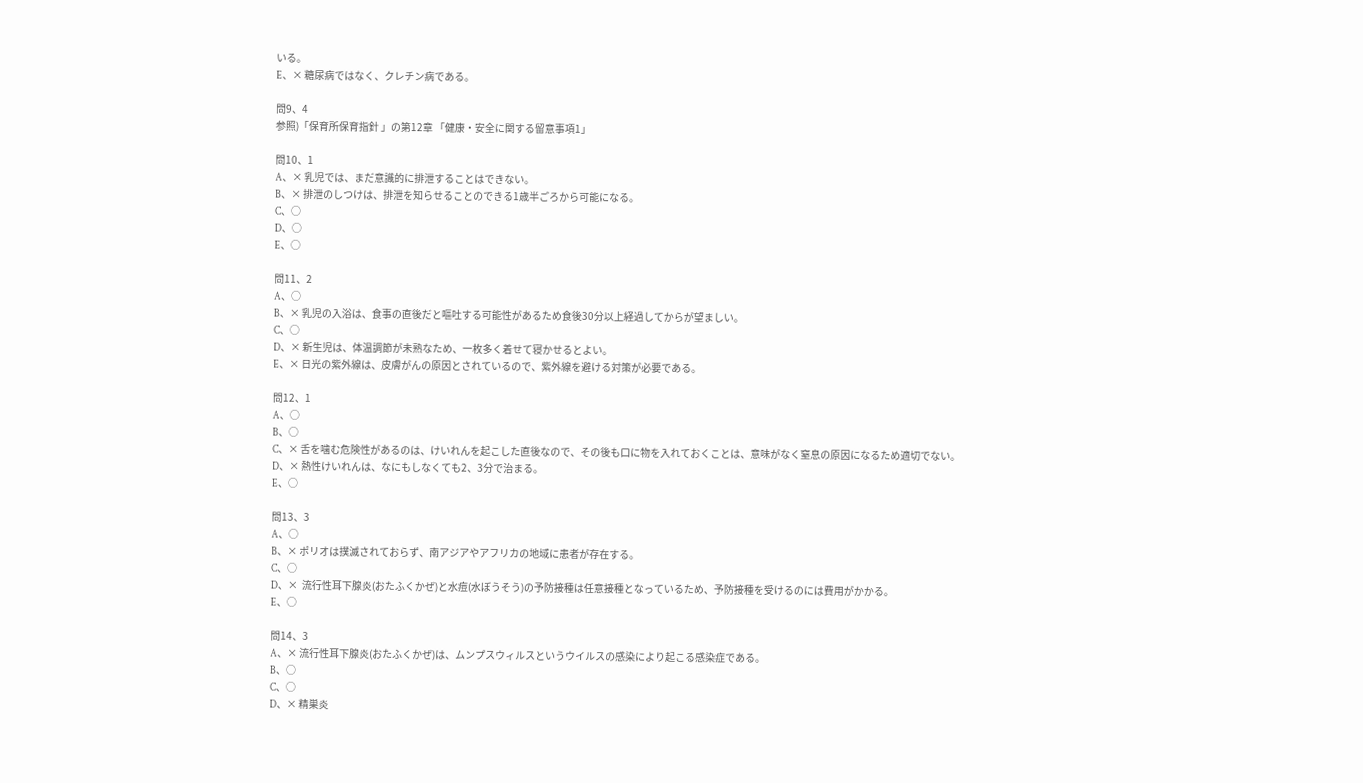いる。
E、× 糖尿病ではなく、クレチン病である。

問9、4
参照)「保育所保育指針 」の第12章 「健康・安全に関する留意事項1」

問10、1
A、× 乳児では、まだ意識的に排泄することはできない。
B、× 排泄のしつけは、排泄を知らせることのできる1歳半ごろから可能になる。
C、○
D、○
E、○

問11、2
A、○
B、× 乳児の入浴は、食事の直後だと嘔吐する可能性があるため食後30分以上経過してからが望ましい。
C、○
D、× 新生児は、体温調節が未熟なため、一枚多く着せて寝かせるとよい。
E、× 日光の紫外線は、皮膚がんの原因とされているので、紫外線を避ける対策が必要である。

問12、1
A、○
B、○
C、× 舌を噛む危険性があるのは、けいれんを起こした直後なので、その後も口に物を入れておくことは、意味がなく窒息の原因になるため適切でない。
D、× 熱性けいれんは、なにもしなくても2、3分で治まる。
E、○

問13、3
A、○
B、× ポリオは撲滅されておらず、南アジアやアフリカの地域に患者が存在する。
C、○
D、×  流行性耳下腺炎(おたふくかぜ)と水痘(水ぼうそう)の予防接種は任意接種となっているため、予防接種を受けるのには費用がかかる。
E、○

問14、3
A、× 流行性耳下腺炎(おたふくかぜ)は、ムンプスウィルスというウイルスの感染により起こる感染症である。
B、○
C、○
D、× 精巣炎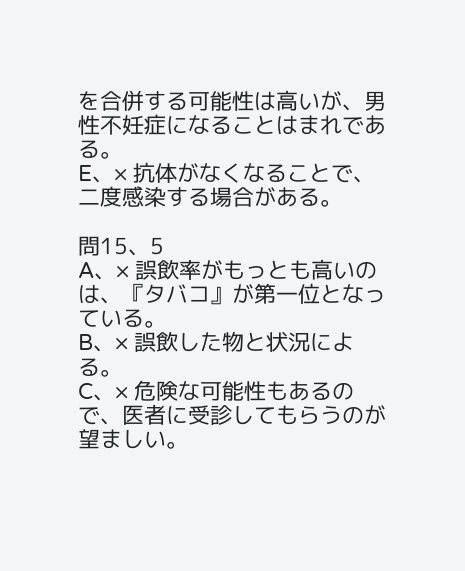を合併する可能性は高いが、男性不妊症になることはまれである。
E、× 抗体がなくなることで、二度感染する場合がある。

問15、5
A、× 誤飲率がもっとも高いのは、『タバコ』が第一位となっている。
B、× 誤飲した物と状況による。
C、× 危険な可能性もあるので、医者に受診してもらうのが望ましい。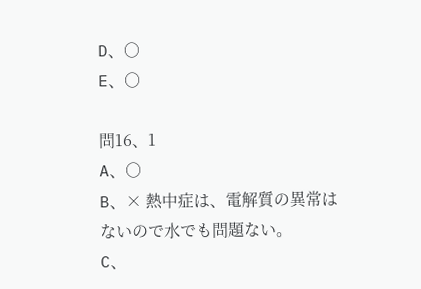D、○
E、○

問16、1
A、○
B、× 熱中症は、電解質の異常はないので水でも問題ない。
C、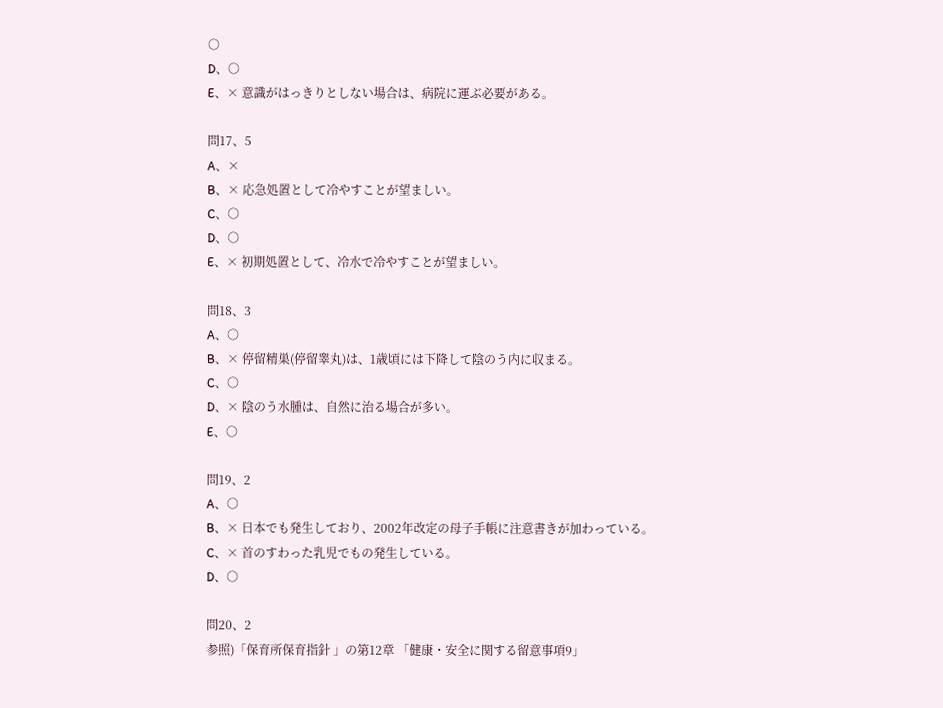○
D、○
E、× 意識がはっきりとしない場合は、病院に運ぶ必要がある。

問17、5
A、×
B、× 応急処置として冷やすことが望ましい。
C、○
D、○
E、× 初期処置として、冷水で冷やすことが望ましい。

問18、3
A、○
B、× 停留精巣(停留睾丸)は、1歳頃には下降して陰のう内に収まる。
C、○
D、× 陰のう水腫は、自然に治る場合が多い。
E、○

問19、2
A、○
B、× 日本でも発生しており、2002年改定の母子手帳に注意書きが加わっている。
C、× 首のすわった乳児でもの発生している。
D、○

問20、2
参照)「保育所保育指針 」の第12章 「健康・安全に関する留意事項9」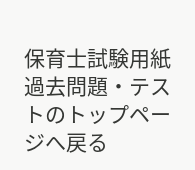保育士試験用紙
過去問題・テストのトップページへ戻る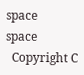space
space
  Copyright C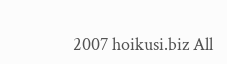2007 hoikusi.biz All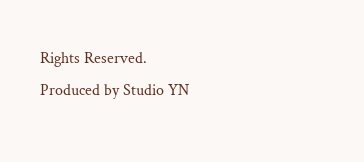Rights Reserved. Produced by Studio YN